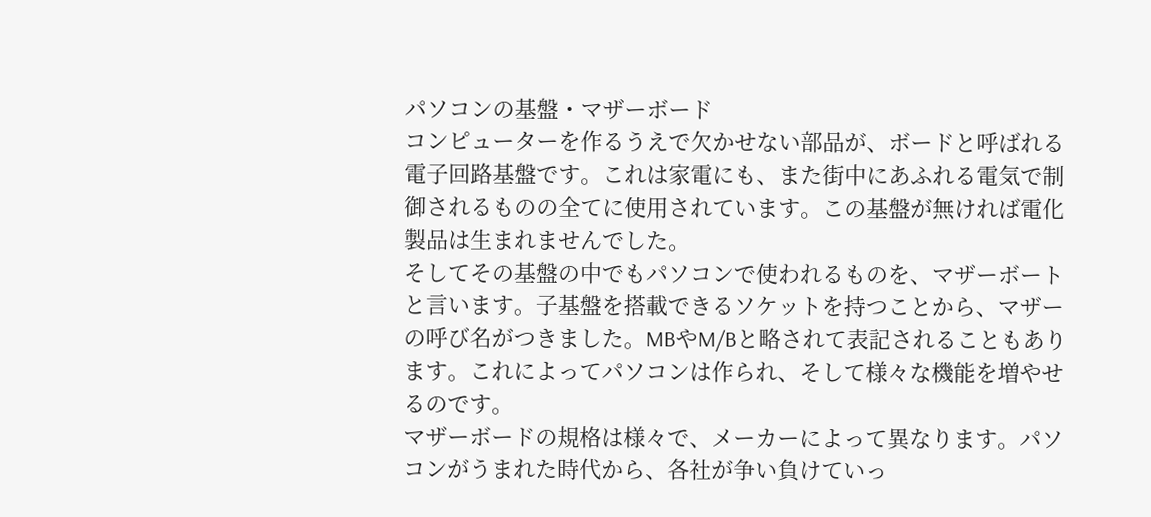パソコンの基盤・マザーボード
コンピューターを作るうえで欠かせない部品が、ボードと呼ばれる電子回路基盤です。これは家電にも、また街中にあふれる電気で制御されるものの全てに使用されています。この基盤が無ければ電化製品は生まれませんでした。
そしてその基盤の中でもパソコンで使われるものを、マザーボートと言います。子基盤を搭載できるソケットを持つことから、マザーの呼び名がつきました。MBやM/Bと略されて表記されることもあります。これによってパソコンは作られ、そして様々な機能を増やせるのです。
マザーボードの規格は様々で、メーカーによって異なります。パソコンがうまれた時代から、各社が争い負けていっ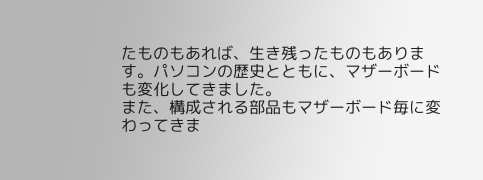たものもあれば、生き残ったものもあります。パソコンの歴史とともに、マザーボードも変化してきました。
また、構成される部品もマザーボード毎に変わってきま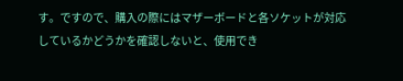す。ですので、購入の際にはマザーボードと各ソケットが対応しているかどうかを確認しないと、使用でき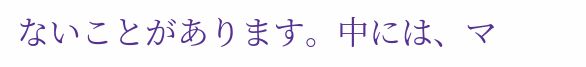ないことがあります。中には、マ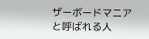ザーボードマニアと呼ばれる人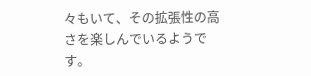々もいて、その拡張性の高さを楽しんでいるようです。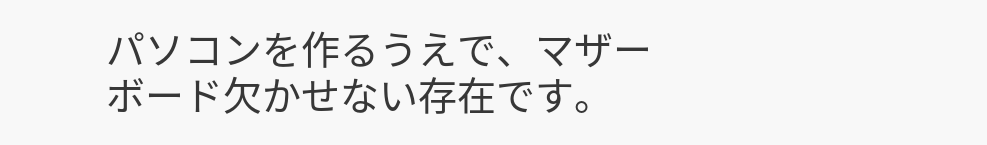パソコンを作るうえで、マザーボード欠かせない存在です。